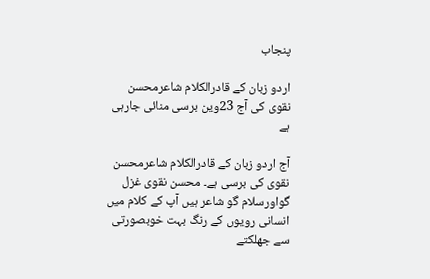پنجاب

اردو زبان کے قادرالکلام شاعرمحسن نقوی کی آج 23وین برسی منائی جارہی ہے

آج اردو زبان کے قادرالکلام شاعرمحسن نقوی کی برسی ہے۔ محسن نقوی غزل گواورسلام گو شاعر ہیں آپ کے کلام میں انسانی رویوں کے رنگ بہت خوبصورتی سے جھلکتے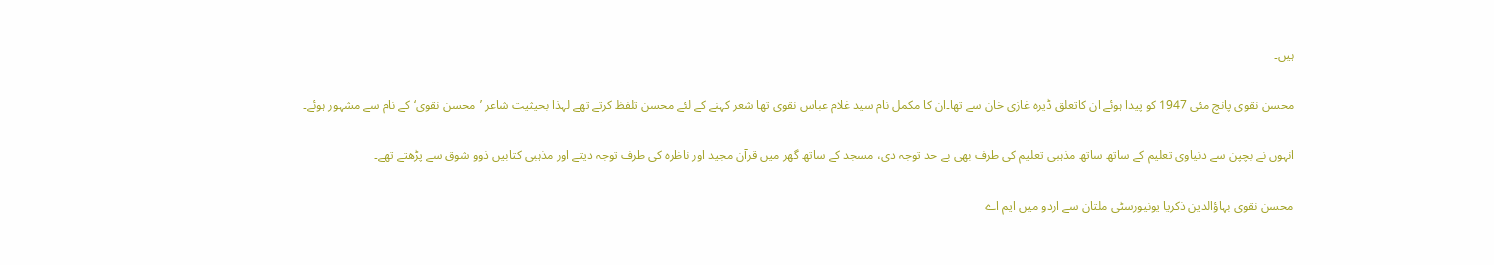ہیں۔

محسن نقوی پانچ مئی 1947 کو پیدا ہوئے ان کاتعلق ڈیرہ غازی خان سے تھا۔ان کا مکمل نام سید غلام عباس نقوی تھا شعر کہنے کے لئے محسن تلفظ کرتے تھے لہذا بحیثیت شاعر ’محسن نقوی‘کے نام سے مشہور ہوئے۔

انہوں نے بچپن سے دنیاوی تعلیم کے ساتھ ساتھ مذہبی تعلیم کی طرف بھی بے حد توجہ دی، مسجد کے ساتھ گھر میں قرآن مجید اور ناظرہ کی طرف توجہ دیتے اور مذہبی کتابیں ذوو شوق سے پڑھتے تھے۔

محسن نقوی بہاؤالدین ذکریا یونیورسٹی ملتان سے اردو میں ایم اے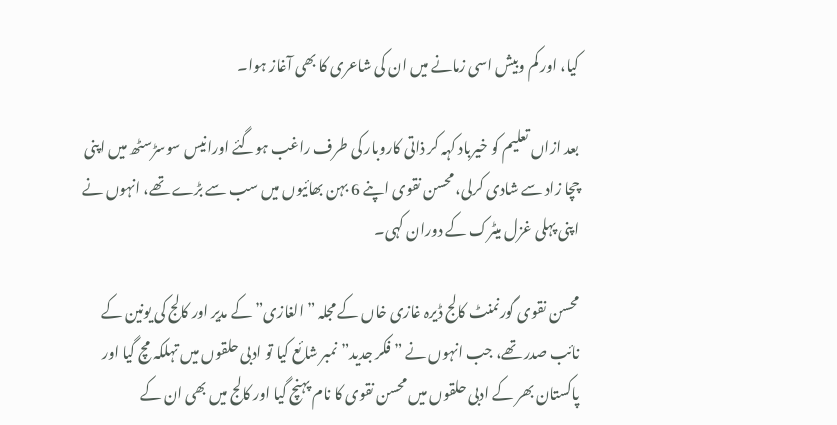کیا، اور کم وبیش اسی زمانے میں ان کی شاعری کا بھی آغاز ہوا۔

بعد ازاں تعلیم کو خیرباد کہہ کر ذاتی کاروبار کی طرف راغب ہوگئے اورانیس سوسڑسٹھ میں اپنی چچا زاد سے شادی کرلی، محسن نقوی اپنے 6 بہن بھائیوں میں سب سے بڑے تھے، انہوں نے اپنی پہلی غزل میٹرک کے دوران کہی۔

محسن نقوی گورنمنٹ کالج ڈیرہ غازی خاں کے مجلہ ” الغازی” کے مدیر اور کالج کی یونین کے نائب صدر تھے، جب انہوں نے ” فکر جدید” نمبر شائع کیا تو ادبی حلقوں میں تہلکہ مچ گیا اور پاکستان بھر کے ادبی حلقوں میں محسن نقوی کا نام پہنچ گیا اور کالج میں بھی ان کے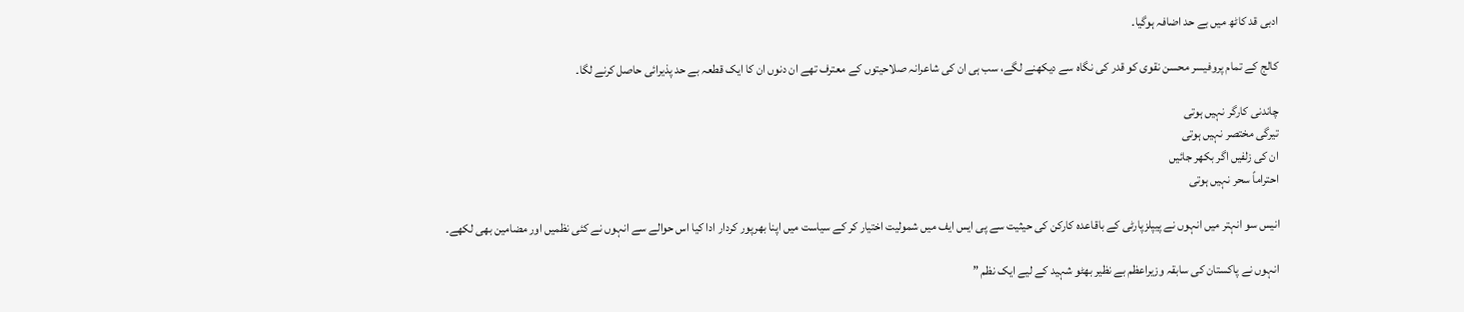ادبی قد کاٹھ میں بے حد اضافہ ہوگیا۔

کالج کے تمام پروفیسر محسن نقوی کو قدر کی نگاہ سے دیکھنے لگے، سب ہی ان کی شاعرانہ صلاحیتوں کے معترف تھے ان دنوں ان کا ایک قطعہ بے حد پذیرائی حاصل کرنے لگا۔

چاندنی کارگر نہیں ہوتی
تیرگی مختصر نہیں ہوتی
ان کی زلفیں اگر بکھر جائیں
احتراماً سحر نہیں ہوتی

انیس سو انہتر میں انہوں نے پیپلزپارٹی کے باقاعدہ کارکن کی حیثیت سے پی ایس ایف میں شمولیت اختیار کر کے سیاست میں اپنا بھرپور کردار ادا کیا اس حوالے سے انہوں نے کئی نظمیں اور مضامین بھی لکھے۔

انہوں نے پاکستان کی سابقہ وزیراعظم بے نظیر بھٹو شہید کے لیے ایک نظم ”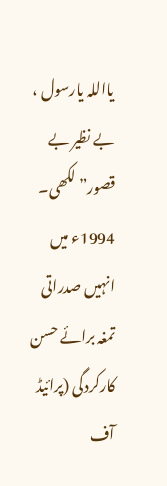یااللہ یارسول ، بے نظیر بے قصور” لکھی۔ 1994ء میں انہیں صدراتی تمغہ برائے حسن کارکردگی (پرائیڈ آف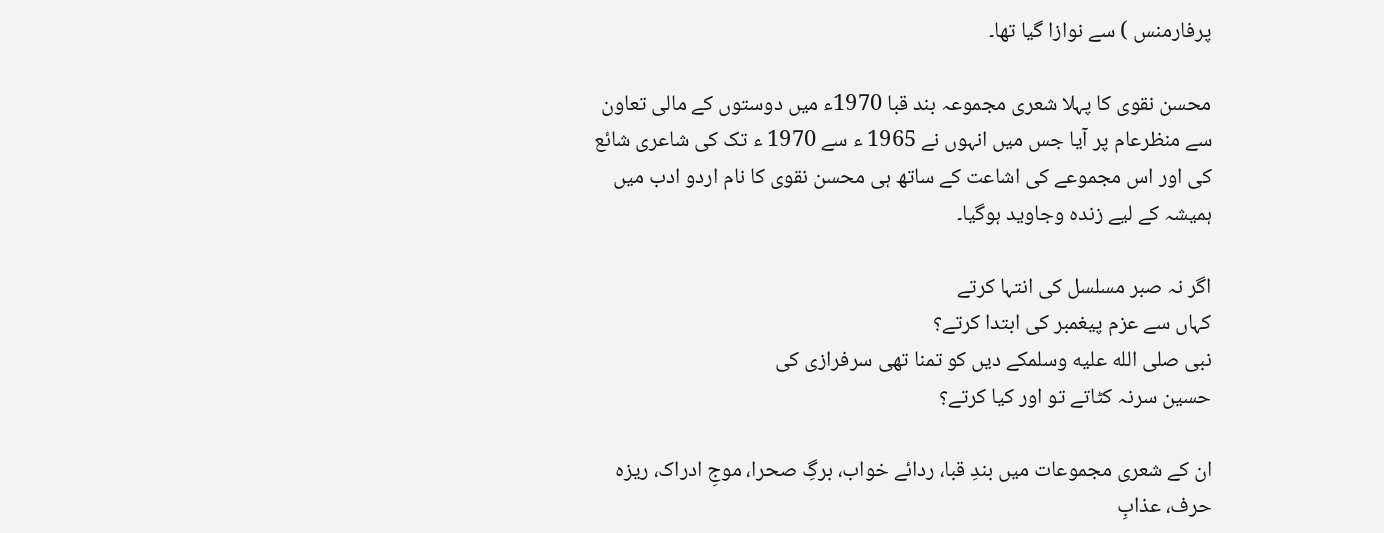پرفارمنس ) سے نوازا گیا تھا۔

محسن نقوی کا پہلا شعری مجموعہ بند قبا 1970ء میں دوستوں کے مالی تعاون سے منظرعام پر آیا جس میں انہوں نے 1965 ء سے 1970 ء تک کی شاعری شائع کی اور اس مجموعے کی اشاعت کے ساتھ ہی محسن نقوی کا نام اردو ادب میں ہمیشہ کے لیے زندہ وجاوید ہوگیا۔

اگر نہ صبر مسلسل کی انتہا کرتے
کہاں سے عزم پیغمبر کی ابتدا کرتے؟
نبی صلى الله عليه وسلمکے دیں کو تمنا تھی سرفرازی کی
حسین سرنہ کٹاتے تو اور کیا کرتے؟

ان کے شعری مجموعات میں بندِ قبا، ردائے خواب، برگِ صحرا، موجِ ادراک، ریزہ حرف، عذابِ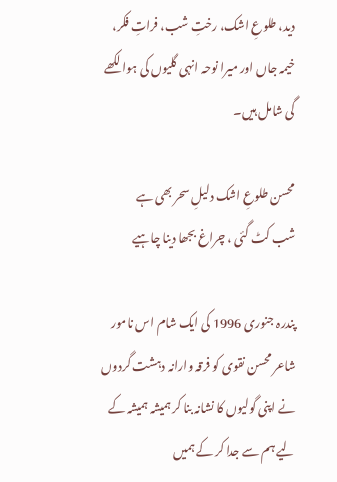دید، طلوعِ اشک، رختِ شب، فراتِ فکر، خیمہ جاں اور میرا نوحہ انہی گلیوں کی ہوا لکھے گی شامل ہیں۔

محسن طلوعِ اشک دلیلِ سحر بھی ہے
شب کٹ گئی ، چراغ بجھا دینا چاہیے

پندرہ جنوری 1996 کی ایک شام اس نامور شاعر محسن نقوی کو فرقہ وارانہ دہشت گردوں نے اپنی گولیوں کا نشانہ بنا کر ہمیشہ ہمیشہ کے لیے ہم سے جدا کر کے ہمیں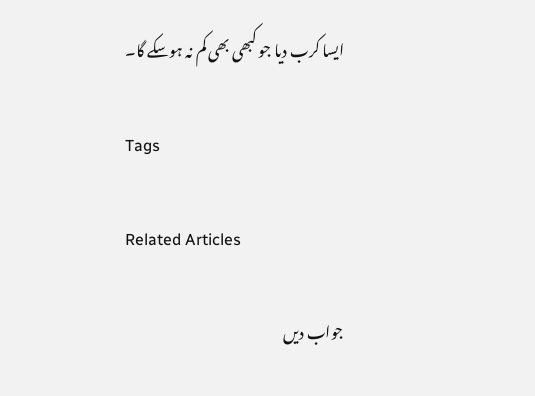ایسا کرب دیا جو کبھی بھی کم نہ ہوسکے گا۔

Tags

Related Articles

جواب دیں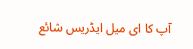آپ کا ای میل ایڈریس شائع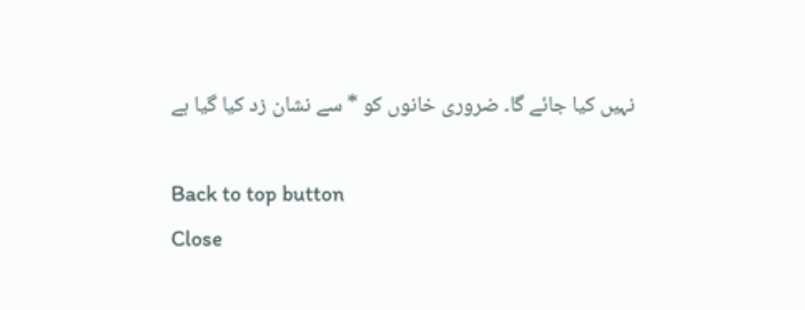نہیں کیا جائے گا۔ ضروری خانوں کو * سے نشان زد کیا گیا ہے

Back to top button
Close